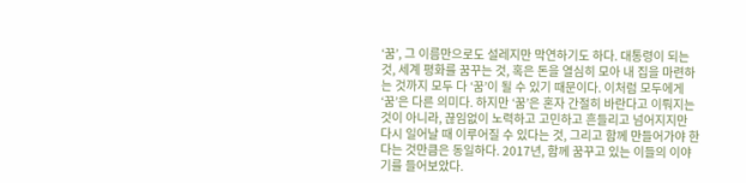‘꿈’, 그 이름만으로도 설레지만 막연하기도 하다. 대통령이 되는 것, 세계 평화를 꿈꾸는 것, 혹은 돈을 열심히 모아 내 집을 마련하는 것까지 모두 다 ‘꿈’이 될 수 있기 때문이다. 이처럼 모두에게 ‘꿈’은 다른 의미다. 하지만 ‘꿈’은 혼자 간절히 바란다고 이뤄지는 것이 아니라, 끊임없이 노력하고 고민하고 흔들리고 넘어지지만 다시 일어날 때 이루어질 수 있다는 것, 그리고 함께 만들어가야 한다는 것만큼은 동일하다. 2017년, 함께 꿈꾸고 있는 이들의 이야기를 들어보았다.